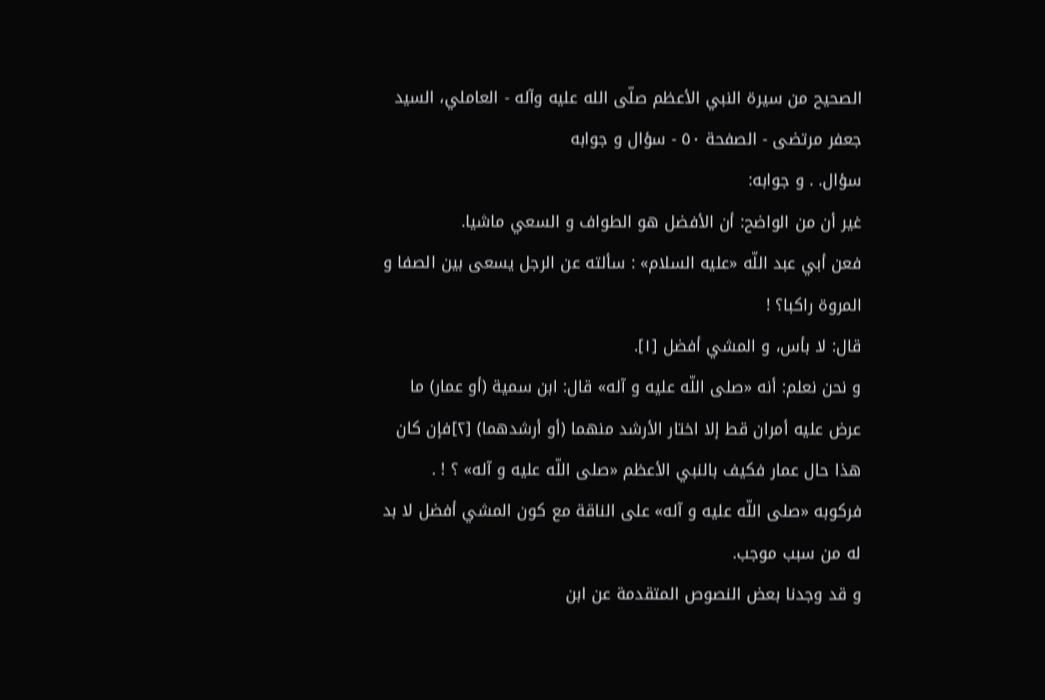الصحيح من سيرة النبي الأعظم صلّى الله عليه وآله - العاملي، السيد جعفر مرتضى - الصفحة ٥٠ - سؤال و جوابه
سؤال. . و جوابه:
غير أن من الواضح: أن الأفضل هو الطواف و السعي ماشيا.
فعن أبي عبد اللّه «عليه السلام» : سألته عن الرجل يسعى بين الصفا و المروة راكبا؟ !
قال: لا بأس، و المشي أفضل [١].
و نحن نعلم: أنه «صلى اللّه عليه و آله» قال: ابن سمية (أو عمار) ما عرض عليه أمران قط إلا اختار الأرشد منهما (أو أرشدهما) [٢]فإن كان هذا حال عمار فكيف بالنبي الأعظم «صلى اللّه عليه و آله» ؟ ! .
فركوبه «صلى اللّه عليه و آله» على الناقة مع كون المشي أفضل لا بد له من سبب موجب.
و قد وجدنا بعض النصوص المتقدمة عن ابن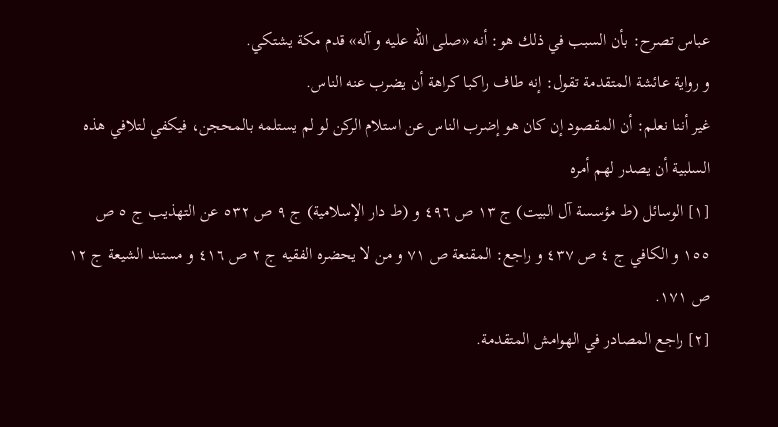عباس تصرح: بأن السبب في ذلك هو: أنه «صلى اللّه عليه و آله» قدم مكة يشتكي.
و رواية عائشة المتقدمة تقول: إنه طاف راكبا كراهة أن يضرب عنه الناس.
غير أننا نعلم: أن المقصود إن كان هو إضرب الناس عن استلام الركن لو لم يستلمه بالمحجن، فيكفي لتلافي هذه السلبية أن يصدر لهم أمره
[١] الوسائل (ط مؤسسة آل البيت) ج ١٣ ص ٤٩٦ و (ط دار الإسلامية) ج ٩ ص ٥٣٢ عن التهذيب ج ٥ ص ١٥٥ و الكافي ج ٤ ص ٤٣٧ و راجع: المقنعة ص ٧١ و من لا يحضره الفقيه ج ٢ ص ٤١٦ و مستند الشيعة ج ١٢ ص ١٧١.
[٢] راجع المصادر في الهوامش المتقدمة.